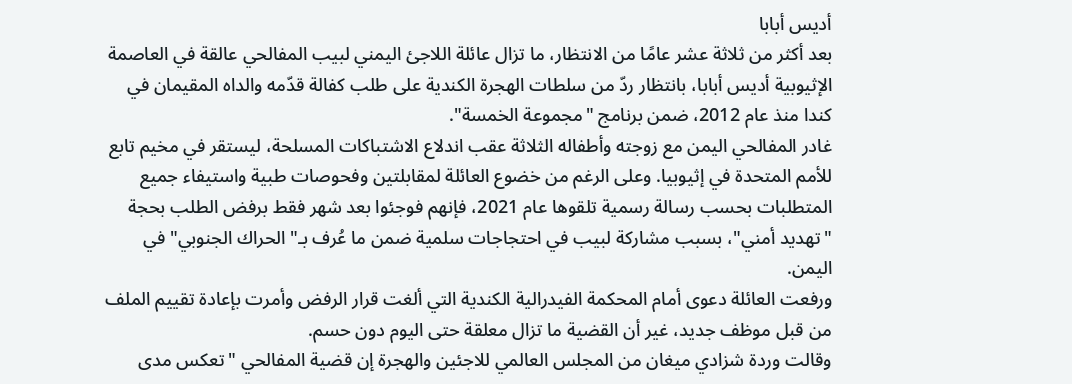أديس أبابا
بعد أكثر من ثلاثة عشر عامًا من الانتظار، ما تزال عائلة اللاجئ اليمني لبيب المفالحي عالقة في العاصمة الإثيوبية أديس أبابا، بانتظار ردّ من سلطات الهجرة الكندية على طلب كفالة قدّمه والداه المقيمان في كندا منذ عام 2012، ضمن برنامج "مجموعة الخمسة".
غادر المفالحي اليمن مع زوجته وأطفاله الثلاثة عقب اندلاع الاشتباكات المسلحة، ليستقر في مخيم تابع للأمم المتحدة في إثيوبيا. وعلى الرغم من خضوع العائلة لمقابلتين وفحوصات طبية واستيفاء جميع المتطلبات بحسب رسالة رسمية تلقوها عام 2021، فإنهم فوجئوا بعد شهر فقط برفض الطلب بحجة "تهديد أمني"، بسبب مشاركة لبيب في احتجاجات سلمية ضمن ما عُرف بـ"الحراك الجنوبي" في اليمن.
ورفعت العائلة دعوى أمام المحكمة الفيدرالية الكندية التي ألغت قرار الرفض وأمرت بإعادة تقييم الملف من قبل موظف جديد، غير أن القضية ما تزال معلقة حتى اليوم دون حسم.
وقالت وردة شزادي ميغان من المجلس العالمي للاجئين والهجرة إن قضية المفالحي "تعكس مدى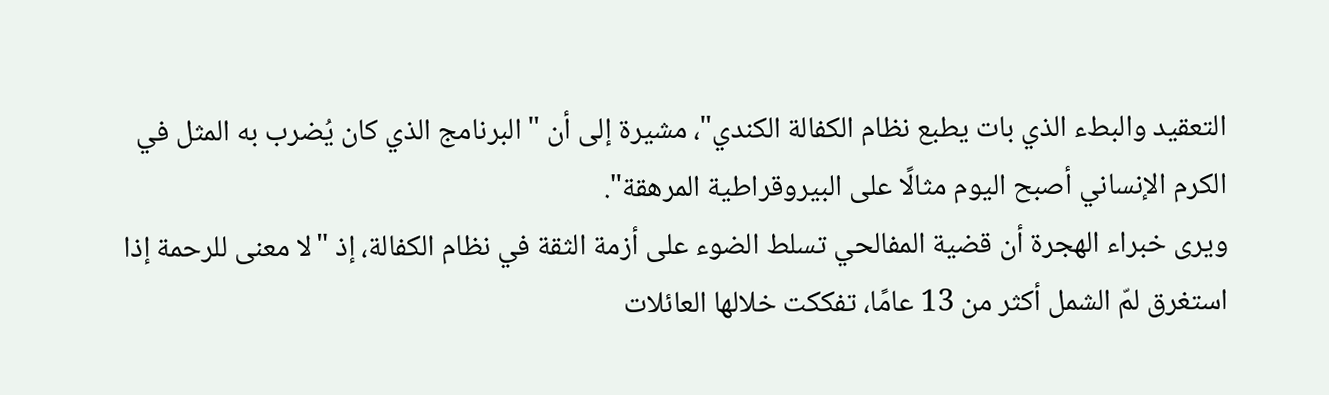التعقيد والبطء الذي بات يطبع نظام الكفالة الكندي"، مشيرة إلى أن "البرنامج الذي كان يُضرب به المثل في الكرم الإنساني أصبح اليوم مثالًا على البيروقراطية المرهقة".
ويرى خبراء الهجرة أن قضية المفالحي تسلط الضوء على أزمة الثقة في نظام الكفالة، إذ "لا معنى للرحمة إذا استغرق لمّ الشمل أكثر من 13 عامًا، تفككت خلالها العائلات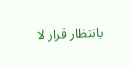بانتظار قرار لا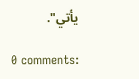يأتي".

0 comments: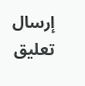إرسال تعليق